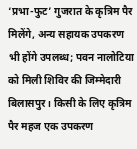‘प्रभा-फुट’ गुजरात के कृत्रिम पैर मिलेंगे, अन्य सहायक उपकरण भी होंगे उपलब्ध; पवन नालोटिया को मिली शिविर की जिम्मेदारी
बिलासपुर। किसी के लिए कृत्रिम पैर महज एक उपकरण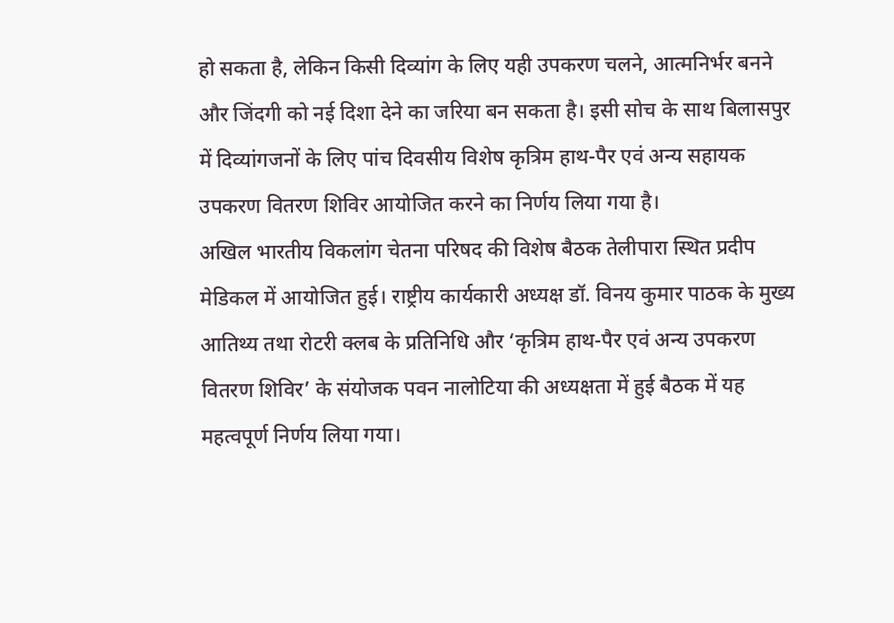हो सकता है, लेकिन किसी दिव्यांग के लिए यही उपकरण चलने, आत्मनिर्भर बनने और जिंदगी को नई दिशा देने का जरिया बन सकता है। इसी सोच के साथ बिलासपुर में दिव्यांगजनों के लिए पांच दिवसीय विशेष कृत्रिम हाथ-पैर एवं अन्य सहायक उपकरण वितरण शिविर आयोजित करने का निर्णय लिया गया है।
अखिल भारतीय विकलांग चेतना परिषद की विशेष बैठक तेलीपारा स्थित प्रदीप मेडिकल में आयोजित हुई। राष्ट्रीय कार्यकारी अध्यक्ष डॉ. विनय कुमार पाठक के मुख्य आतिथ्य तथा रोटरी क्लब के प्रतिनिधि और ‘कृत्रिम हाथ-पैर एवं अन्य उपकरण वितरण शिविर’ के संयोजक पवन नालोटिया की अध्यक्षता में हुई बैठक में यह महत्वपूर्ण निर्णय लिया गया।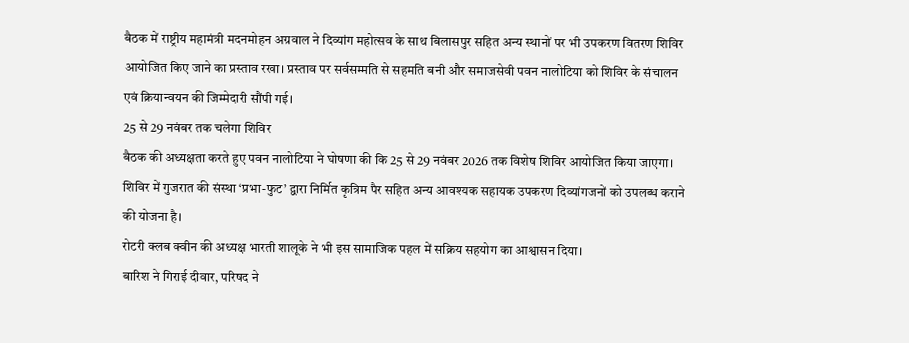बैठक में राष्ट्रीय महामंत्री मदनमोहन अग्रवाल ने दिव्यांग महोत्सव के साथ बिलासपुर सहित अन्य स्थानों पर भी उपकरण वितरण शिविर आयोजित किए जाने का प्रस्ताव रखा। प्रस्ताव पर सर्वसम्मति से सहमति बनी और समाजसेवी पवन नालोटिया को शिविर के संचालन एवं क्रियान्वयन की जिम्मेदारी सौंपी गई।
25 से 29 नवंबर तक चलेगा शिविर
बैठक की अध्यक्षता करते हुए पवन नालोटिया ने घोषणा की कि 25 से 29 नवंबर 2026 तक विशेष शिविर आयोजित किया जाएगा। शिविर में गुजरात की संस्था ‘प्रभा-फुट’ द्वारा निर्मित कृत्रिम पैर सहित अन्य आवश्यक सहायक उपकरण दिव्यांगजनों को उपलब्ध कराने की योजना है।
रोटरी क्लब क्वीन की अध्यक्ष भारती शालूके ने भी इस सामाजिक पहल में सक्रिय सहयोग का आश्वासन दिया।
बारिश ने गिराई दीवार, परिषद ने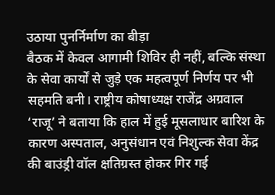उठाया पुनर्निर्माण का बीड़ा
बैठक में केवल आगामी शिविर ही नहीं, बल्कि संस्था के सेवा कार्यों से जुड़े एक महत्वपूर्ण निर्णय पर भी सहमति बनी। राष्ट्रीय कोषाध्यक्ष राजेंद्र अग्रवाल ‘राजू’ ने बताया कि हाल में हुई मूसलाधार बारिश के कारण अस्पताल, अनुसंधान एवं निशुल्क सेवा केंद्र की बाउंड्री वॉल क्षतिग्रस्त होकर गिर गई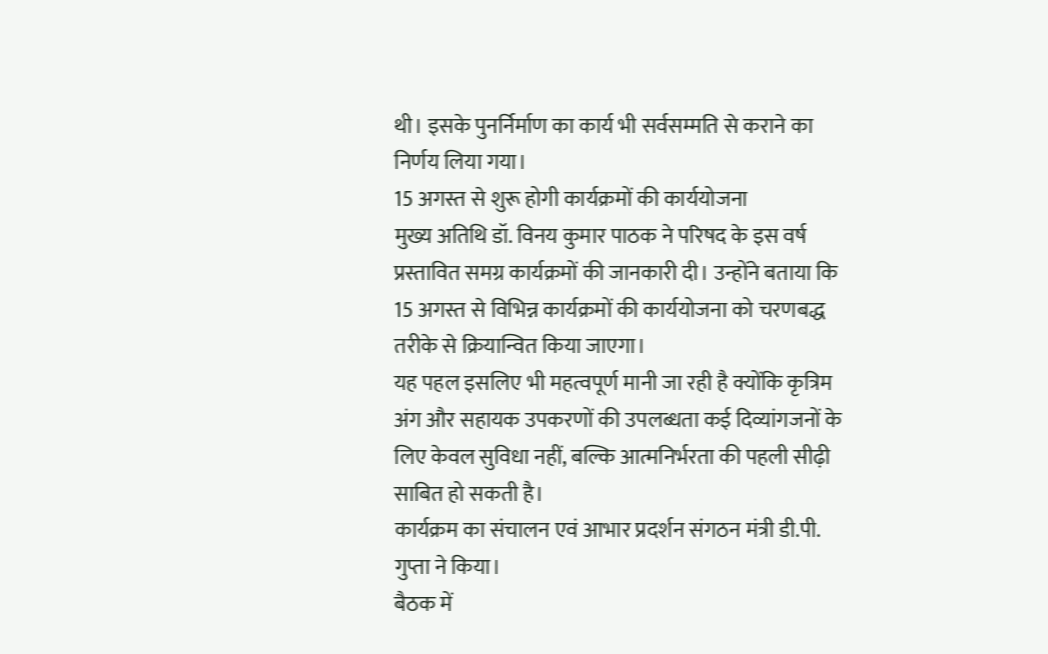थी। इसके पुनर्निर्माण का कार्य भी सर्वसम्मति से कराने का निर्णय लिया गया।
15 अगस्त से शुरू होगी कार्यक्रमों की कार्ययोजना
मुख्य अतिथि डॉ. विनय कुमार पाठक ने परिषद के इस वर्ष प्रस्तावित समग्र कार्यक्रमों की जानकारी दी। उन्होंने बताया कि 15 अगस्त से विभिन्न कार्यक्रमों की कार्ययोजना को चरणबद्ध तरीके से क्रियान्वित किया जाएगा।
यह पहल इसलिए भी महत्वपूर्ण मानी जा रही है क्योंकि कृत्रिम अंग और सहायक उपकरणों की उपलब्धता कई दिव्यांगजनों के लिए केवल सुविधा नहीं, बल्कि आत्मनिर्भरता की पहली सीढ़ी साबित हो सकती है।
कार्यक्रम का संचालन एवं आभार प्रदर्शन संगठन मंत्री डी.पी. गुप्ता ने किया।
बैठक में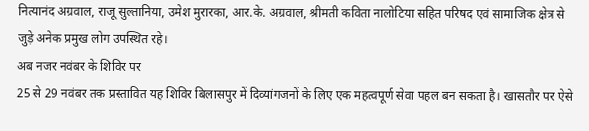नित्यानंद अग्रवाल, राजू सुल्तानिया, उमेश मुरारका, आर.के. अग्रवाल, श्रीमती कविता नालोटिया सहित परिषद एवं सामाजिक क्षेत्र से जुड़े अनेक प्रमुख लोग उपस्थित रहे।
अब नजर नवंबर के शिविर पर
25 से 29 नवंबर तक प्रस्तावित यह शिविर बिलासपुर में दिव्यांगजनों के लिए एक महत्वपूर्ण सेवा पहल बन सकता है। खासतौर पर ऐसे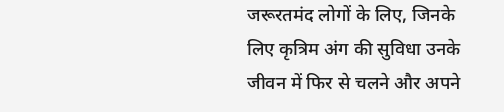जरूरतमंद लोगों के लिए, जिनके लिए कृत्रिम अंग की सुविधा उनके जीवन में फिर से चलने और अपने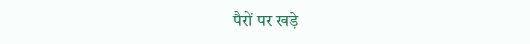पैरों पर खड़े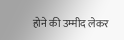होने की उम्मीद लेकर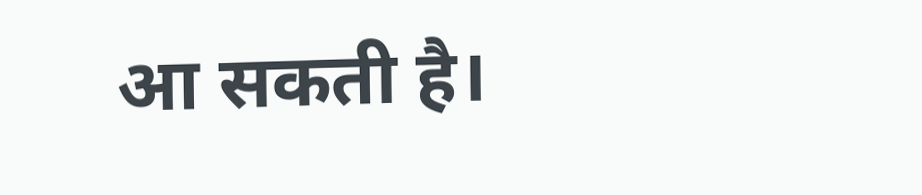आ सकती है।